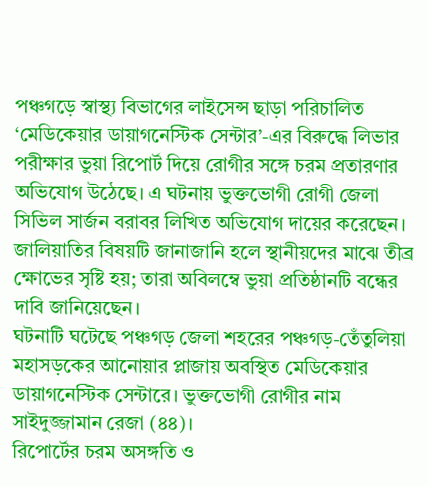পঞ্চগড়ে স্বাস্থ্য বিভাগের লাইসেন্স ছাড়া পরিচালিত ‘মেডিকেয়ার ডায়াগনেস্টিক সেন্টার’-এর বিরুদ্ধে লিভার পরীক্ষার ভুয়া রিপোর্ট দিয়ে রোগীর সঙ্গে চরম প্রতারণার অভিযোগ উঠেছে। এ ঘটনায় ভুক্তভোগী রোগী জেলা সিভিল সার্জন বরাবর লিখিত অভিযোগ দায়ের করেছেন। জালিয়াতির বিষয়টি জানাজানি হলে স্থানীয়দের মাঝে তীব্র ক্ষোভের সৃষ্টি হয়; তারা অবিলম্বে ভুয়া প্রতিষ্ঠানটি বন্ধের দাবি জানিয়েছেন।
ঘটনাটি ঘটেছে পঞ্চগড় জেলা শহরের পঞ্চগড়-তেঁতুলিয়া মহাসড়কের আনোয়ার প্লাজায় অবস্থিত মেডিকেয়ার ডায়াগনেস্টিক সেন্টারে। ভুক্তভোগী রোগীর নাম সাইদুজ্জামান রেজা (৪৪)।
রিপোর্টের চরম অসঙ্গতি ও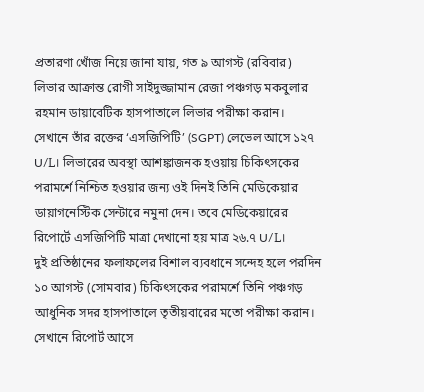প্রতারণা খোঁজ নিয়ে জানা যায়, গত ৯ আগস্ট (রবিবার) লিভার আক্রান্ত রোগী সাইদুজ্জামান রেজা পঞ্চগড় মকবুলার রহমান ডায়াবেটিক হাসপাতালে লিভার পরীক্ষা করান। সেখানে তাঁর রক্তের ‘এসজিপিটি’ (SGPT) লেভেল আসে ১২৭ U/L। লিভারের অবস্থা আশঙ্কাজনক হওয়ায় চিকিৎসকের পরামর্শে নিশ্চিত হওয়ার জন্য ওই দিনই তিনি মেডিকেয়ার ডায়াগনেস্টিক সেন্টারে নমুনা দেন। তবে মেডিকেয়ারের রিপোর্টে এসজিপিটি মাত্রা দেখানো হয় মাত্র ২৬.৭ U/L।
দুই প্রতিষ্ঠানের ফলাফলের বিশাল ব্যবধানে সন্দেহ হলে পরদিন ১০ আগস্ট (সোমবার) চিকিৎসকের পরামর্শে তিনি পঞ্চগড় আধুনিক সদর হাসপাতালে তৃতীয়বারের মতো পরীক্ষা করান। সেখানে রিপোর্ট আসে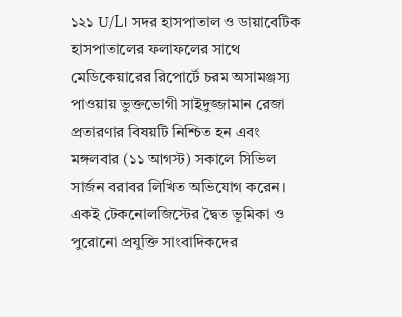১২১ U/L। সদর হাসপাতাল ও ডায়াবেটিক হাসপাতালের ফলাফলের সাথে মেডিকেয়ারের রিপোর্টে চরম অসামঞ্জস্য পাওয়ায় ভুক্তভোগী সাইদুজ্জামান রেজা প্রতারণার বিষয়টি নিশ্চিত হন এবং মঙ্গলবার (১১ আগস্ট) সকালে সিভিল সার্জন বরাবর লিখিত অভিযোগ করেন।
একই টেকনোলজিস্টের দ্বৈত ভূমিকা ও পুরোনো প্রযুক্তি সাংবাদিকদের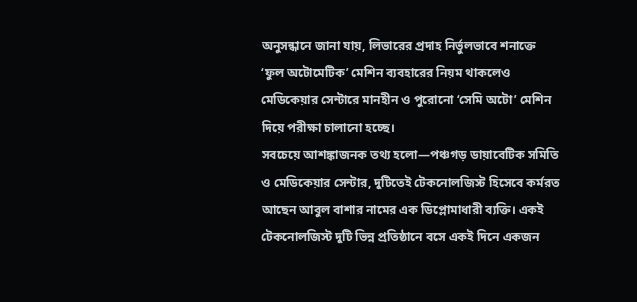অনুসন্ধানে জানা যায়, লিভারের প্রদাহ নির্ভুলভাবে শনাক্তে ‘ফুল অটোমেটিক’ মেশিন ব্যবহারের নিয়ম থাকলেও মেডিকেয়ার সেন্টারে মানহীন ও পুরোনো ‘সেমি অটো’ মেশিন দিয়ে পরীক্ষা চালানো হচ্ছে।
সবচেয়ে আশঙ্কাজনক তথ্য হলো—পঞ্চগড় ডায়াবেটিক সমিতি ও মেডিকেয়ার সেন্টার, দুটিতেই টেকনোলজিস্ট হিসেবে কর্মরত আছেন আবুল বাশার নামের এক ডিপ্লোমাধারী ব্যক্তি। একই টেকনোলজিস্ট দুটি ভিন্ন প্রতিষ্ঠানে বসে একই দিনে একজন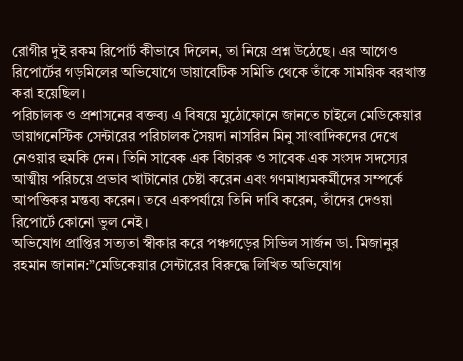রোগীর দুই রকম রিপোর্ট কীভাবে দিলেন, তা নিয়ে প্রশ্ন উঠেছে। এর আগেও রিপোর্টের গড়মিলের অভিযোগে ডায়াবেটিক সমিতি থেকে তাঁকে সাময়িক বরখাস্ত করা হয়েছিল।
পরিচালক ও প্রশাসনের বক্তব্য এ বিষয়ে মুঠোফোনে জানতে চাইলে মেডিকেয়ার ডায়াগনেস্টিক সেন্টারের পরিচালক সৈয়দা নাসরিন মিনু সাংবাদিকদের দেখে নেওয়ার হুমকি দেন। তিনি সাবেক এক বিচারক ও সাবেক এক সংসদ সদস্যের আত্মীয় পরিচয়ে প্রভাব খাটানোর চেষ্টা করেন এবং গণমাধ্যমকর্মীদের সম্পর্কে আপত্তিকর মন্তব্য করেন। তবে একপর্যায়ে তিনি দাবি করেন, তাঁদের দেওয়া রিপোর্টে কোনো ভুল নেই।
অভিযোগ প্রাপ্তির সত্যতা স্বীকার করে পঞ্চগড়ের সিভিল সার্জন ডা. মিজানুর রহমান জানান:”মেডিকেয়ার সেন্টারের বিরুদ্ধে লিখিত অভিযোগ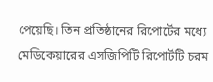পেয়েছি। তিন প্রতিষ্ঠানের রিপোর্টের মধ্যে মেডিকেয়ারের এসজিপিটি রিপোর্টটি চরম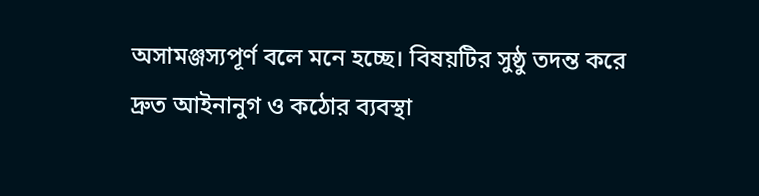অসামঞ্জস্যপূর্ণ বলে মনে হচ্ছে। বিষয়টির সুষ্ঠু তদন্ত করে দ্রুত আইনানুগ ও কঠোর ব্যবস্থা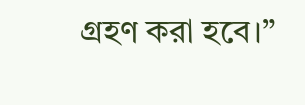গ্রহণ করা হবে।”